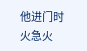他进门时火急火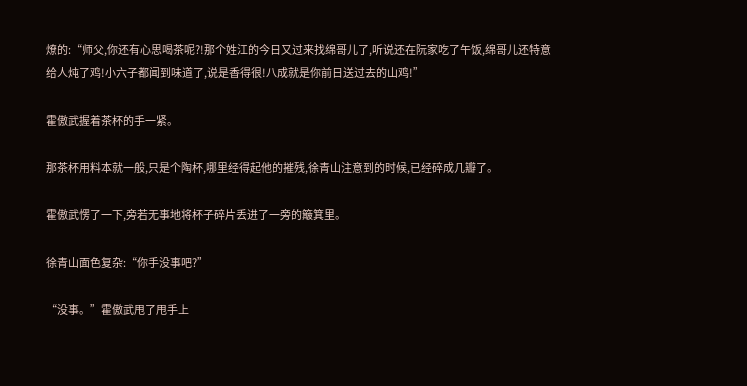燎的:“师父,你还有心思喝茶呢?!那个姓江的今日又过来找绵哥儿了,听说还在阮家吃了午饭,绵哥儿还特意给人炖了鸡!小六子都闻到味道了,说是香得很!八成就是你前日送过去的山鸡!”

霍傲武握着茶杯的手一紧。

那茶杯用料本就一般,只是个陶杯,哪里经得起他的摧残,徐青山注意到的时候,已经碎成几瓣了。

霍傲武愣了一下,旁若无事地将杯子碎片丢进了一旁的簸箕里。

徐青山面色复杂:“你手没事吧?”

“没事。”霍傲武甩了甩手上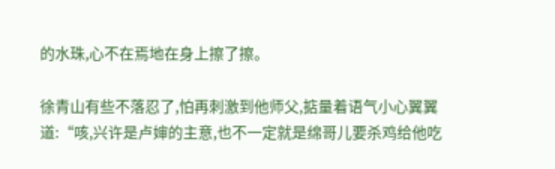的水珠,心不在焉地在身上擦了擦。

徐青山有些不落忍了,怕再刺激到他师父,掂量着语气小心翼翼道:“咳,兴许是卢婶的主意,也不一定就是绵哥儿要杀鸡给他吃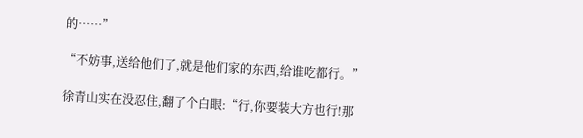的……”

“不妨事,送给他们了,就是他们家的东西,给谁吃都行。”

徐青山实在没忍住,翻了个白眼:“行,你要装大方也行!那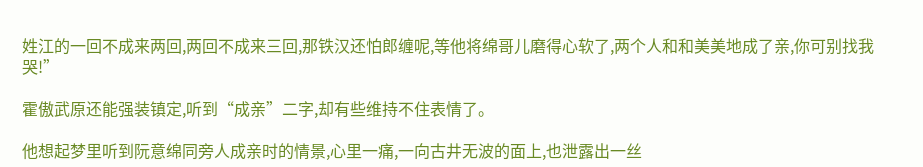姓江的一回不成来两回,两回不成来三回,那铁汉还怕郎缠呢,等他将绵哥儿磨得心软了,两个人和和美美地成了亲,你可别找我哭!”

霍傲武原还能强装镇定,听到“成亲”二字,却有些维持不住表情了。

他想起梦里听到阮意绵同旁人成亲时的情景,心里一痛,一向古井无波的面上,也泄露出一丝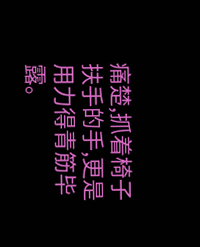痛楚,抓着椅子扶手的手,更是用力得青筋毕露。